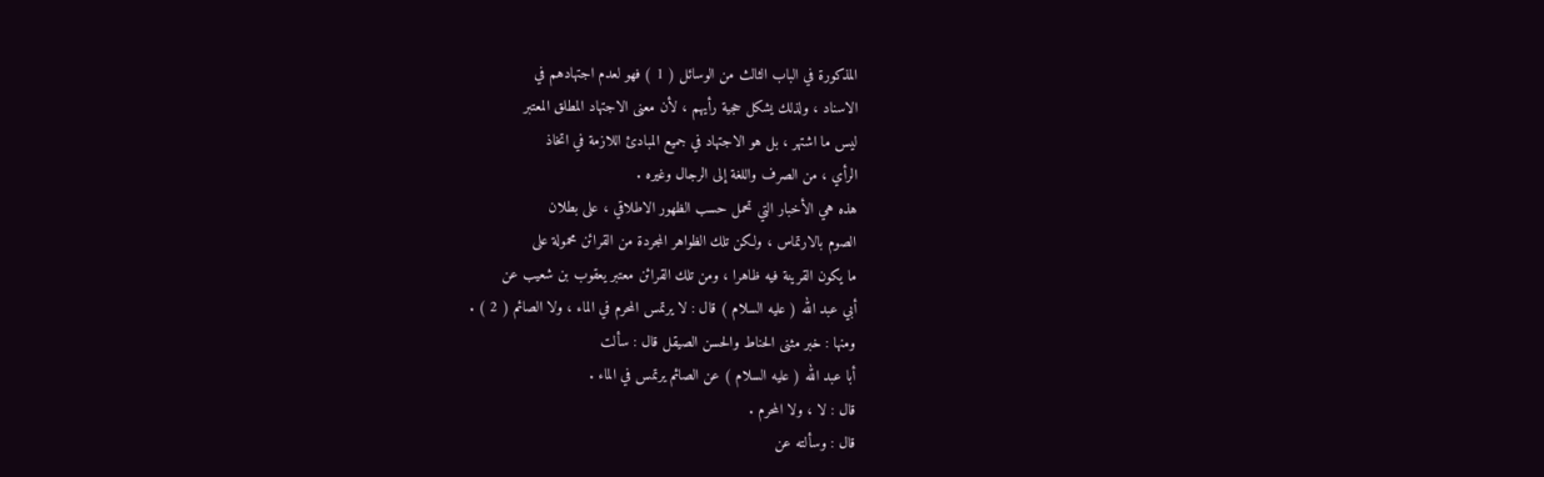المذكورة في الباب الثالث من الوسائل ( 1 ) فهو لعدم اجتهادهم في
الاسناد ، ولذلك يشكل حجية رأيهم ، لأن معنى الاجتهاد المطلق المعتبر
ليس ما اشتهر ، بل هو الاجتهاد في جميع المبادئ اللازمة في اتخاذ
الرأي ، من الصرف واللغة إلى الرجال وغيره .
هذه هي الأخبار التي تحمل حسب الظهور الاطلاقي ، على بطلان
الصوم بالارتماس ، ولكن تلك الظواهر المجردة من القرائن محمولة على
ما يكون القرينة فيه ظاهرا ، ومن تلك القرائن معتبر يعقوب بن شعيب عن
أبي عبد الله ( عليه السلام ) قال : لا يرتمس المحرم في الماء ، ولا الصائم ( 2 ) .
ومنها : خبر مثنى الحناط والحسن الصيقل قال : سألت
أبا عبد الله ( عليه السلام ) عن الصائم يرتمس في الماء .
قال : لا ، ولا المحرم .
قال : وسألته عن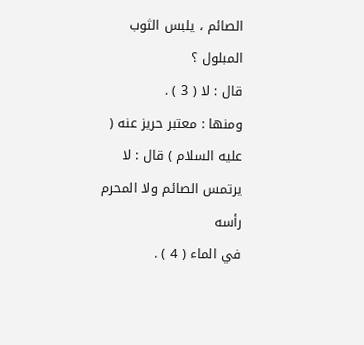الصائم ، يلبس الثوب المبلول ؟
قال : لا ( 3 ) .
ومنها : معتبر حريز عنه ( عليه السلام ) قال : لا يرتمس الصائم ولا المحرم رأسه
في الماء ( 4 ) .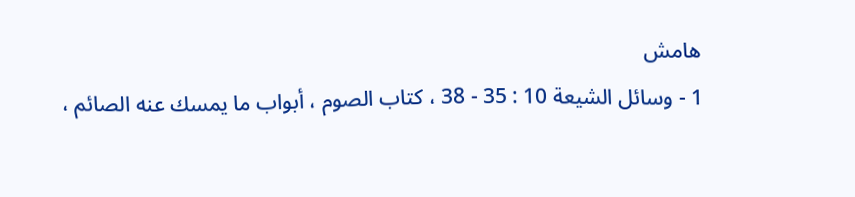هامش
1 - وسائل الشيعة 10 : 35 - 38 ، كتاب الصوم ، أبواب ما يمسك عنه الصائم ،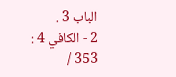الباب 3 .
2 - الكافي 4 : 353 /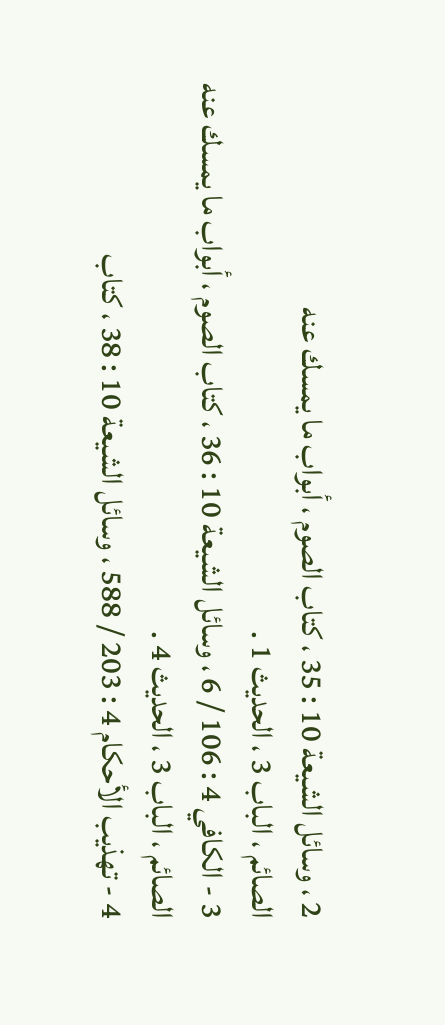2 ، وسائل الشيعة 10 : 35 ، كتاب الصوم ، أبواب ما يمسك عنه
الصائم ، الباب 3 ، الحديث 1 .
3 - الكافي 4 : 106 / 6 ، وسائل الشيعة 10 : 36 ، كتاب الصوم ، أبواب ما يمسك عنه
الصائم ، الباب 3 ، الحديث 4 .
4 - تهذيب الأحكام 4 : 203 / 588 ، وسائل الشيعة 10 : 38 ، كتاب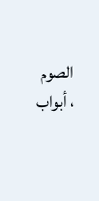الصوم ، أبواب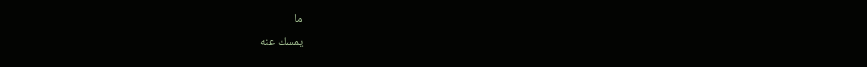ما
يمسك عنه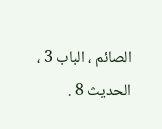الصائم ، الباب 3 ، الحديث 8 .